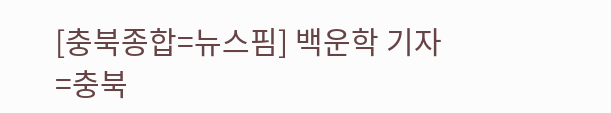[충북종합=뉴스핌] 백운학 기자 =충북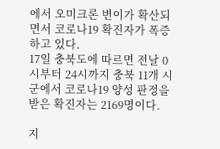에서 오미크론 변이가 확산되면서 코로나19 확진자가 폭증하고 있다.
17일 충북도에 따르면 전날 0시부터 24시까지 충북 11개 시군에서 코로나19 양성 판정을 받은 확진자는 2169명이다.

지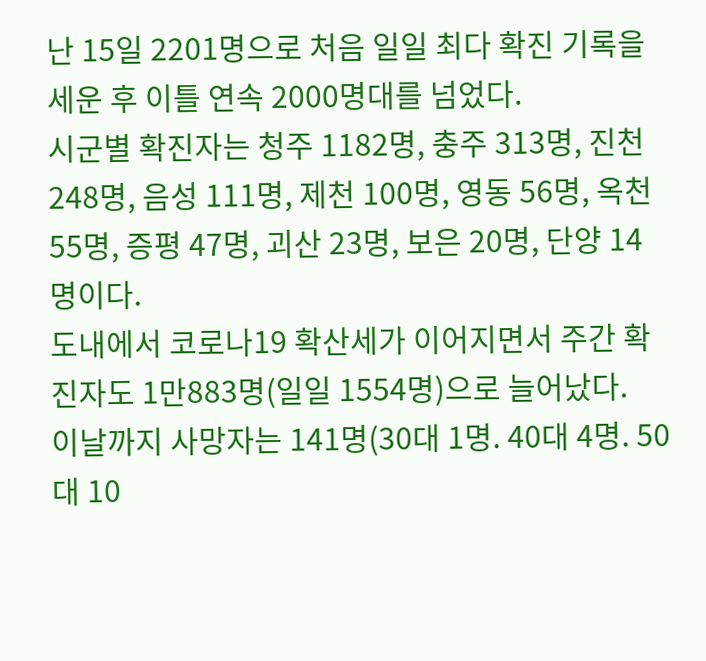난 15일 2201명으로 처음 일일 최다 확진 기록을 세운 후 이틀 연속 2000명대를 넘었다.
시군별 확진자는 청주 1182명, 충주 313명, 진천 248명, 음성 111명, 제천 100명, 영동 56명, 옥천 55명, 증평 47명, 괴산 23명, 보은 20명, 단양 14명이다.
도내에서 코로나19 확산세가 이어지면서 주간 확진자도 1만883명(일일 1554명)으로 늘어났다.
이날까지 사망자는 141명(30대 1명. 40대 4명. 50대 10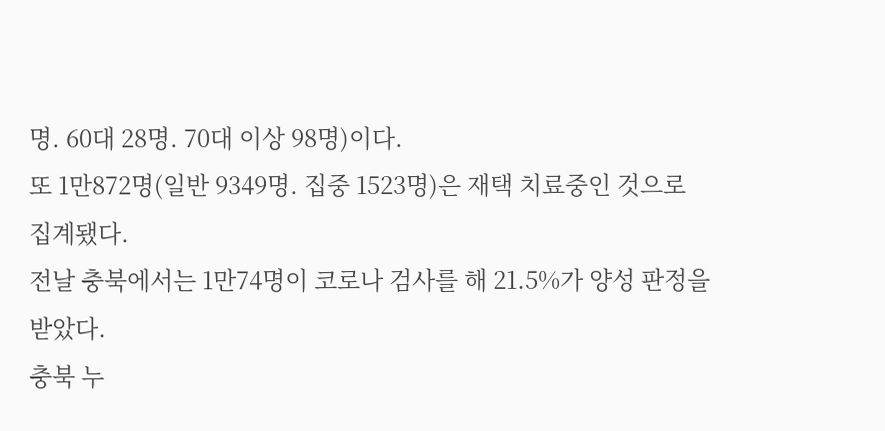명. 60대 28명. 70대 이상 98명)이다.
또 1만872명(일반 9349명. 집중 1523명)은 재택 치료중인 것으로 집계됐다.
전날 충북에서는 1만74명이 코로나 검사를 해 21.5%가 양성 판정을 받았다.
충북 누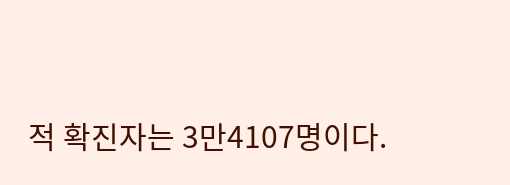적 확진자는 3만4107명이다.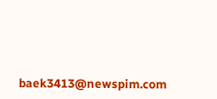baek3413@newspim.com